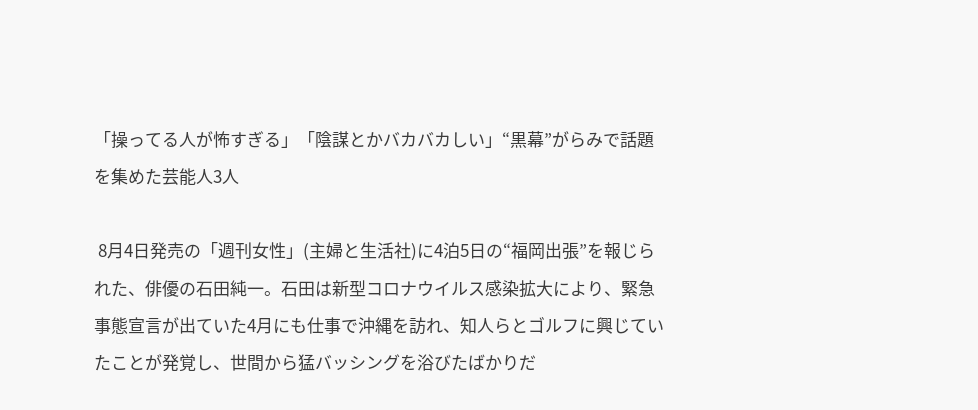「操ってる人が怖すぎる」「陰謀とかバカバカしい」“黒幕”がらみで話題を集めた芸能人3人

 8月4日発売の「週刊女性」(主婦と生活社)に4泊5日の“福岡出張”を報じられた、俳優の石田純一。石田は新型コロナウイルス感染拡大により、緊急事態宣言が出ていた4月にも仕事で沖縄を訪れ、知人らとゴルフに興じていたことが発覚し、世間から猛バッシングを浴びたばかりだ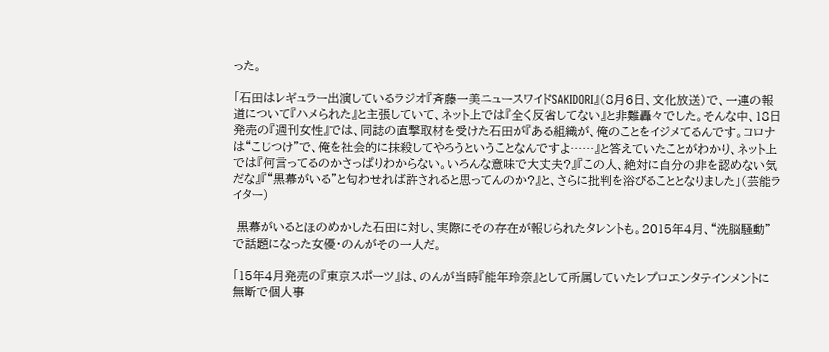った。

「石田はレギュラー出演しているラジオ『斉藤一美ニュースワイドSAKIDORI』(8月6日、文化放送)で、一連の報道について『ハメられた』と主張していて、ネット上では『全く反省してない』と非難轟々でした。そんな中、18日発売の『週刊女性』では、同誌の直撃取材を受けた石田が『ある組織が、俺のことをイジメてるんです。コロナは“こじつけ”で、俺を社会的に抹殺してやろうということなんですよ……』と答えていたことがわかり、ネット上では『何言ってるのかさっぱりわからない。いろんな意味で大丈夫?』『この人、絶対に自分の非を認めない気だな』『“黒幕がいる”と匂わせれば許されると思ってんのか?』と、さらに批判を浴びることとなりました」(芸能ライター)

 黒幕がいるとほのめかした石田に対し、実際にその存在が報じられたタレントも。2015年4月、“洗脳騒動”で話題になった女優・のんがその一人だ。

「15年4月発売の『東京スポーツ』は、のんが当時『能年玲奈』として所属していたレプロエンタテインメントに無断で個人事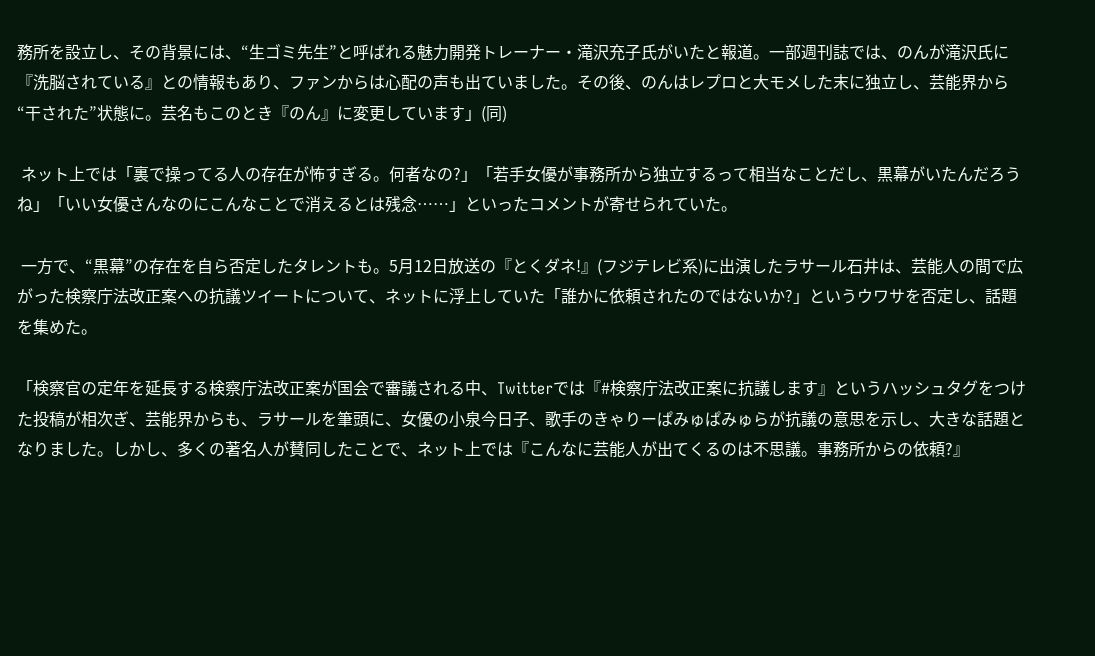務所を設立し、その背景には、“生ゴミ先生”と呼ばれる魅力開発トレーナー・滝沢充子氏がいたと報道。一部週刊誌では、のんが滝沢氏に『洗脳されている』との情報もあり、ファンからは心配の声も出ていました。その後、のんはレプロと大モメした末に独立し、芸能界から“干された”状態に。芸名もこのとき『のん』に変更しています」(同)

 ネット上では「裏で操ってる人の存在が怖すぎる。何者なの?」「若手女優が事務所から独立するって相当なことだし、黒幕がいたんだろうね」「いい女優さんなのにこんなことで消えるとは残念……」といったコメントが寄せられていた。

 一方で、“黒幕”の存在を自ら否定したタレントも。5月12日放送の『とくダネ!』(フジテレビ系)に出演したラサール石井は、芸能人の間で広がった検察庁法改正案への抗議ツイートについて、ネットに浮上していた「誰かに依頼されたのではないか?」というウワサを否定し、話題を集めた。

「検察官の定年を延長する検察庁法改正案が国会で審議される中、Twitterでは『#検察庁法改正案に抗議します』というハッシュタグをつけた投稿が相次ぎ、芸能界からも、ラサールを筆頭に、女優の小泉今日子、歌手のきゃりーぱみゅぱみゅらが抗議の意思を示し、大きな話題となりました。しかし、多くの著名人が賛同したことで、ネット上では『こんなに芸能人が出てくるのは不思議。事務所からの依頼?』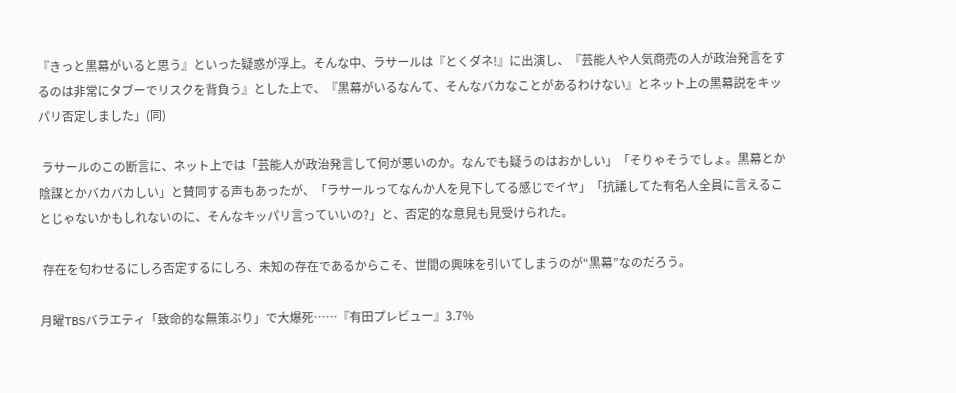『きっと黒幕がいると思う』といった疑惑が浮上。そんな中、ラサールは『とくダネ!』に出演し、『芸能人や人気商売の人が政治発言をするのは非常にタブーでリスクを背負う』とした上で、『黒幕がいるなんて、そんなバカなことがあるわけない』とネット上の黒幕説をキッパリ否定しました」(同)

 ラサールのこの断言に、ネット上では「芸能人が政治発言して何が悪いのか。なんでも疑うのはおかしい」「そりゃそうでしょ。黒幕とか陰謀とかバカバカしい」と賛同する声もあったが、「ラサールってなんか人を見下してる感じでイヤ」「抗議してた有名人全員に言えることじゃないかもしれないのに、そんなキッパリ言っていいの?」と、否定的な意見も見受けられた。

 存在を匂わせるにしろ否定するにしろ、未知の存在であるからこそ、世間の興味を引いてしまうのが“黒幕”なのだろう。

月曜TBSバラエティ「致命的な無策ぶり」で大爆死……『有田プレビュー』3.7%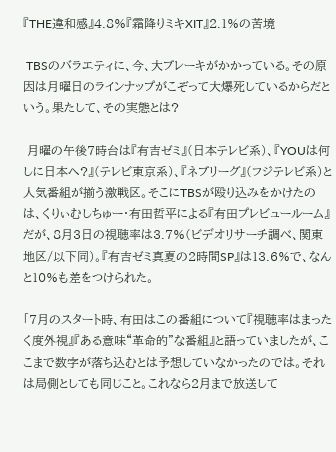『THE違和感』4.8%『霜降りミキXIT』2.1%の苦境

 TBSのバラエティに、今、大ブレーキがかかっている。その原因は月曜日のラインナップがこぞって大爆死しているからだという。果たして、その実態とは?

 月曜の午後7時台は『有吉ゼミ』(日本テレビ系)、『YOUは何しに日本へ?』(テレビ東京系)、『ネブリーグ』(フジテレビ系)と人気番組が揃う激戦区。そこにTBSが殴り込みをかけたのは、くりぃむしちゅー・有田哲平による『有田プレビュールーム』だが、8月3日の視聴率は3.7%(ビデオリサーチ調べ、関東地区/以下同)。『有吉ゼミ真夏の2時間SP』は13.6%で、なんと10%も差をつけられた。

「7月のスタート時、有田はこの番組について『視聴率はまったく度外視』『ある意味“革命的”な番組』と語っていましたが、ここまで数字が落ち込むとは予想していなかったのでは。それは局側としても同じこと。これなら2月まで放送して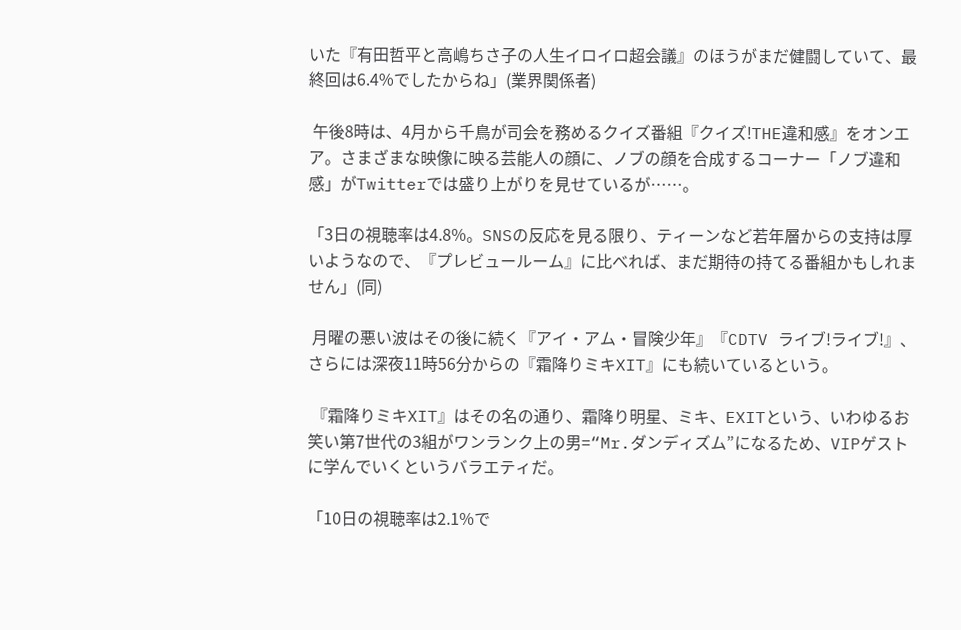いた『有田哲平と高嶋ちさ子の人生イロイロ超会議』のほうがまだ健闘していて、最終回は6.4%でしたからね」(業界関係者)

 午後8時は、4月から千鳥が司会を務めるクイズ番組『クイズ!THE違和感』をオンエア。さまざまな映像に映る芸能人の顔に、ノブの顔を合成するコーナー「ノブ違和感」がTwitterでは盛り上がりを見せているが……。

「3日の視聴率は4.8%。SNSの反応を見る限り、ティーンなど若年層からの支持は厚いようなので、『プレビュールーム』に比べれば、まだ期待の持てる番組かもしれません」(同)

 月曜の悪い波はその後に続く『アイ・アム・冒険少年』『CDTV ライブ!ライブ!』、さらには深夜11時56分からの『霜降りミキXIT』にも続いているという。

 『霜降りミキXIT』はその名の通り、霜降り明星、ミキ、EXITという、いわゆるお笑い第7世代の3組がワンランク上の男=“Mr.ダンディズム”になるため、VIPゲストに学んでいくというバラエティだ。

「10日の視聴率は2.1%で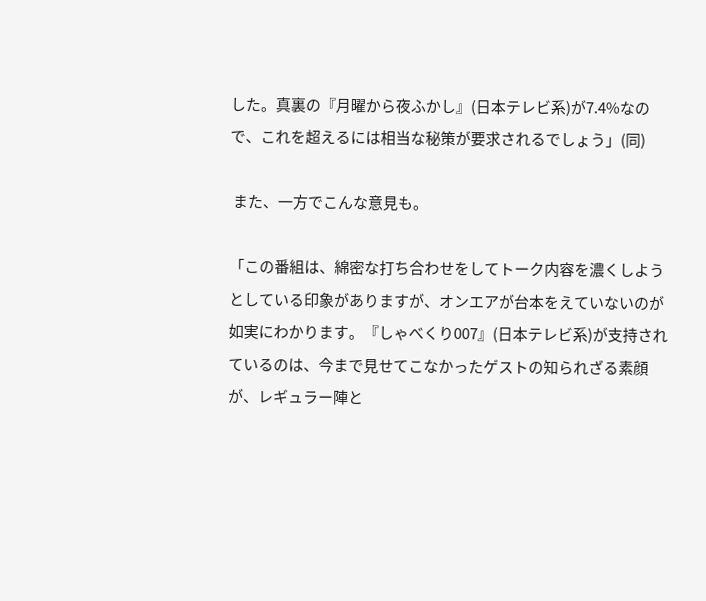した。真裏の『月曜から夜ふかし』(日本テレビ系)が7.4%なので、これを超えるには相当な秘策が要求されるでしょう」(同)

 また、一方でこんな意見も。

「この番組は、綿密な打ち合わせをしてトーク内容を濃くしようとしている印象がありますが、オンエアが台本をえていないのが如実にわかります。『しゃべくり007』(日本テレビ系)が支持されているのは、今まで見せてこなかったゲストの知られざる素顔が、レギュラー陣と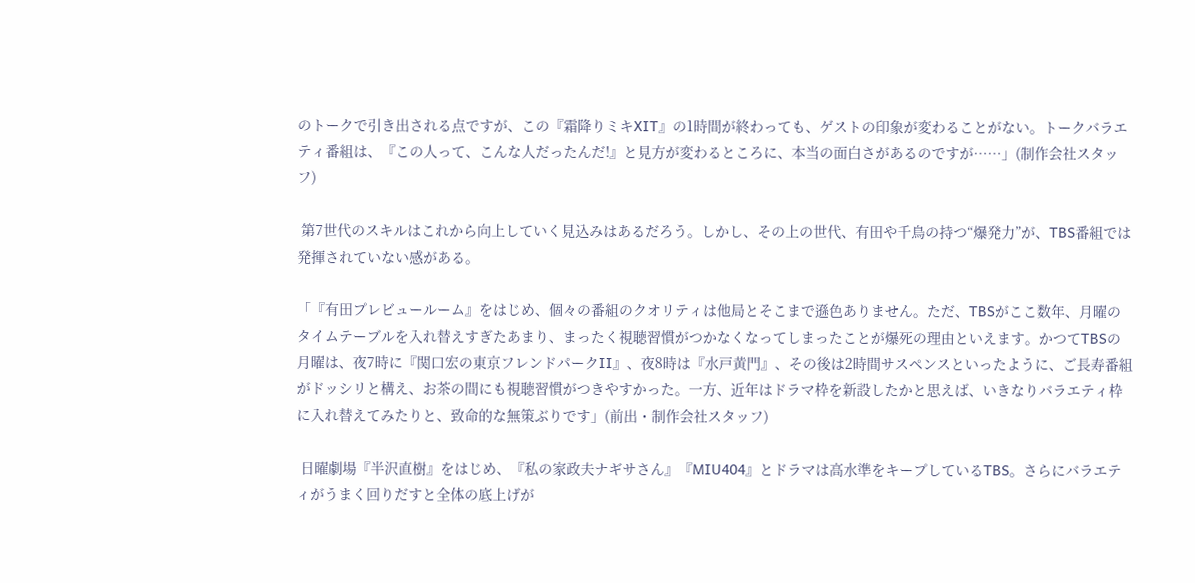のトークで引き出される点ですが、この『霜降りミキXIT』の1時間が終わっても、ゲストの印象が変わることがない。トークバラエティ番組は、『この人って、こんな人だったんだ!』と見方が変わるところに、本当の面白さがあるのですが……」(制作会社スタッフ)

 第7世代のスキルはこれから向上していく見込みはあるだろう。しかし、その上の世代、有田や千鳥の持つ“爆発力”が、TBS番組では発揮されていない感がある。

「『有田プレビュールーム』をはじめ、個々の番組のクオリティは他局とそこまで遜色ありません。ただ、TBSがここ数年、月曜のタイムテーブルを入れ替えすぎたあまり、まったく視聴習慣がつかなくなってしまったことが爆死の理由といえます。かつてTBSの月曜は、夜7時に『関口宏の東京フレンドパークII』、夜8時は『水戸黄門』、その後は2時間サスペンスといったように、ご長寿番組がドッシリと構え、お茶の間にも視聴習慣がつきやすかった。一方、近年はドラマ枠を新設したかと思えば、いきなりバラエティ枠に入れ替えてみたりと、致命的な無策ぶりです」(前出・制作会社スタッフ)

 日曜劇場『半沢直樹』をはじめ、『私の家政夫ナギサさん』『MIU404』とドラマは高水準をキープしているTBS。さらにバラエティがうまく回りだすと全体の底上げが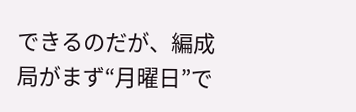できるのだが、編成局がまず“月曜日”で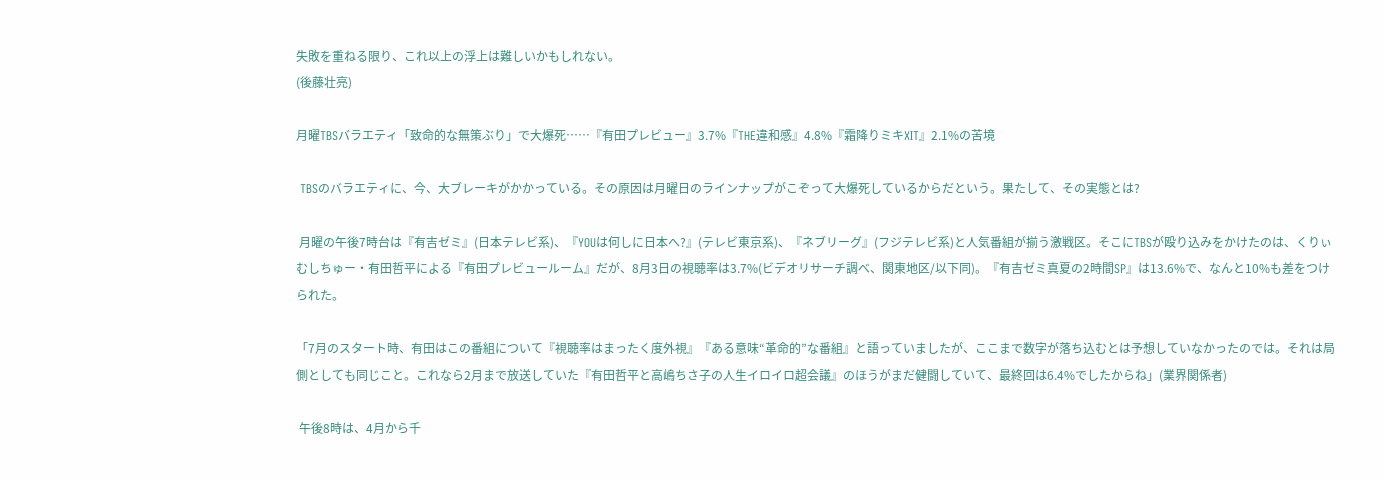失敗を重ねる限り、これ以上の浮上は難しいかもしれない。
(後藤壮亮)

月曜TBSバラエティ「致命的な無策ぶり」で大爆死……『有田プレビュー』3.7%『THE違和感』4.8%『霜降りミキXIT』2.1%の苦境

 TBSのバラエティに、今、大ブレーキがかかっている。その原因は月曜日のラインナップがこぞって大爆死しているからだという。果たして、その実態とは?

 月曜の午後7時台は『有吉ゼミ』(日本テレビ系)、『YOUは何しに日本へ?』(テレビ東京系)、『ネブリーグ』(フジテレビ系)と人気番組が揃う激戦区。そこにTBSが殴り込みをかけたのは、くりぃむしちゅー・有田哲平による『有田プレビュールーム』だが、8月3日の視聴率は3.7%(ビデオリサーチ調べ、関東地区/以下同)。『有吉ゼミ真夏の2時間SP』は13.6%で、なんと10%も差をつけられた。

「7月のスタート時、有田はこの番組について『視聴率はまったく度外視』『ある意味“革命的”な番組』と語っていましたが、ここまで数字が落ち込むとは予想していなかったのでは。それは局側としても同じこと。これなら2月まで放送していた『有田哲平と高嶋ちさ子の人生イロイロ超会議』のほうがまだ健闘していて、最終回は6.4%でしたからね」(業界関係者)

 午後8時は、4月から千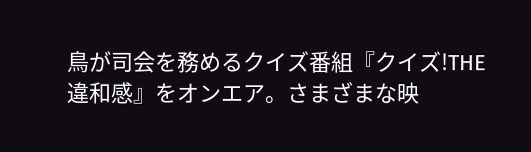鳥が司会を務めるクイズ番組『クイズ!THE違和感』をオンエア。さまざまな映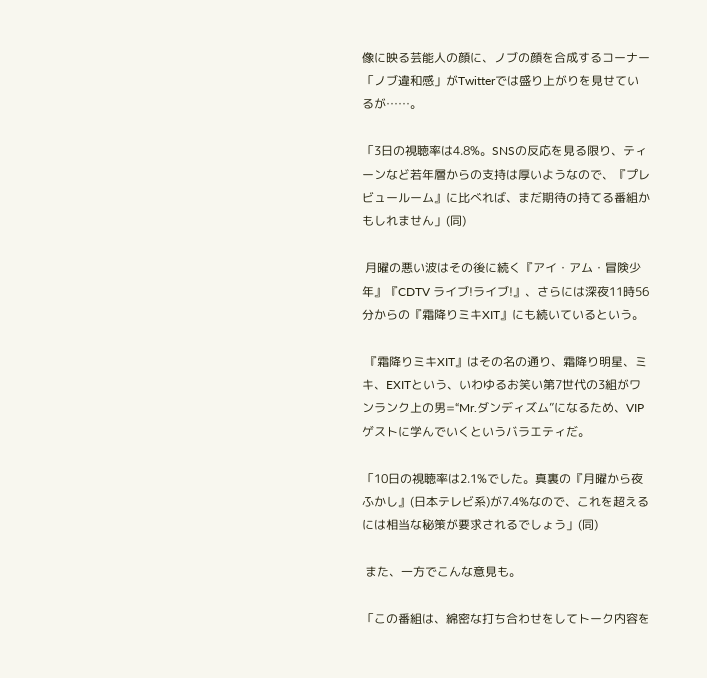像に映る芸能人の顔に、ノブの顔を合成するコーナー「ノブ違和感」がTwitterでは盛り上がりを見せているが……。

「3日の視聴率は4.8%。SNSの反応を見る限り、ティーンなど若年層からの支持は厚いようなので、『プレビュールーム』に比べれば、まだ期待の持てる番組かもしれません」(同)

 月曜の悪い波はその後に続く『アイ・アム・冒険少年』『CDTV ライブ!ライブ!』、さらには深夜11時56分からの『霜降りミキXIT』にも続いているという。

 『霜降りミキXIT』はその名の通り、霜降り明星、ミキ、EXITという、いわゆるお笑い第7世代の3組がワンランク上の男=“Mr.ダンディズム”になるため、VIPゲストに学んでいくというバラエティだ。

「10日の視聴率は2.1%でした。真裏の『月曜から夜ふかし』(日本テレビ系)が7.4%なので、これを超えるには相当な秘策が要求されるでしょう」(同)

 また、一方でこんな意見も。

「この番組は、綿密な打ち合わせをしてトーク内容を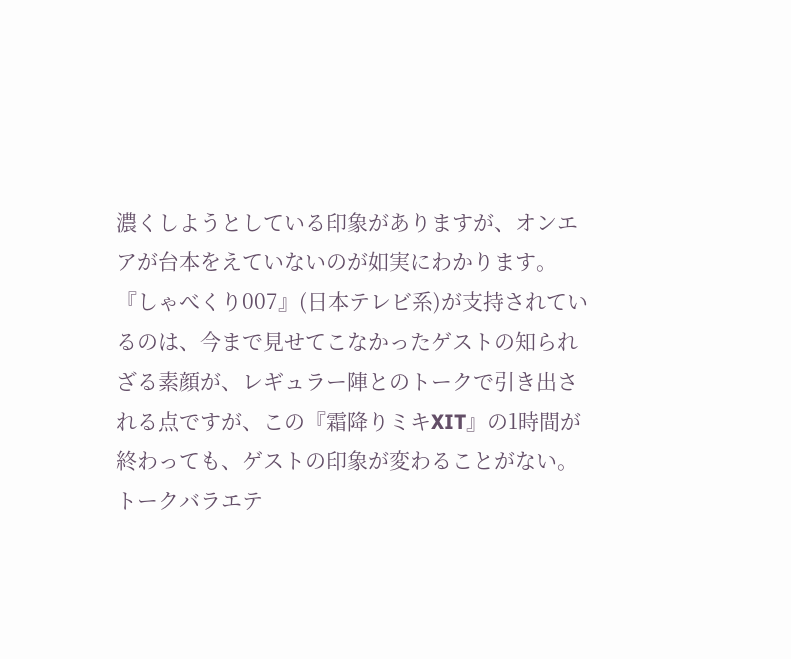濃くしようとしている印象がありますが、オンエアが台本をえていないのが如実にわかります。『しゃべくり007』(日本テレビ系)が支持されているのは、今まで見せてこなかったゲストの知られざる素顔が、レギュラー陣とのトークで引き出される点ですが、この『霜降りミキXIT』の1時間が終わっても、ゲストの印象が変わることがない。トークバラエテ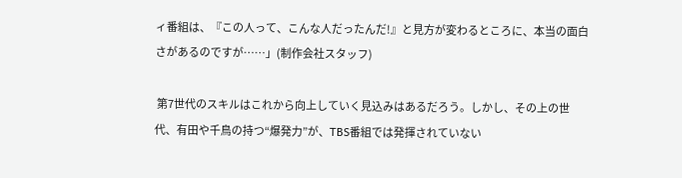ィ番組は、『この人って、こんな人だったんだ!』と見方が変わるところに、本当の面白さがあるのですが……」(制作会社スタッフ)

 第7世代のスキルはこれから向上していく見込みはあるだろう。しかし、その上の世代、有田や千鳥の持つ“爆発力”が、TBS番組では発揮されていない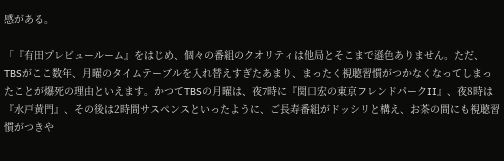感がある。

「『有田プレビュールーム』をはじめ、個々の番組のクオリティは他局とそこまで遜色ありません。ただ、TBSがここ数年、月曜のタイムテーブルを入れ替えすぎたあまり、まったく視聴習慣がつかなくなってしまったことが爆死の理由といえます。かつてTBSの月曜は、夜7時に『関口宏の東京フレンドパークII』、夜8時は『水戸黄門』、その後は2時間サスペンスといったように、ご長寿番組がドッシリと構え、お茶の間にも視聴習慣がつきや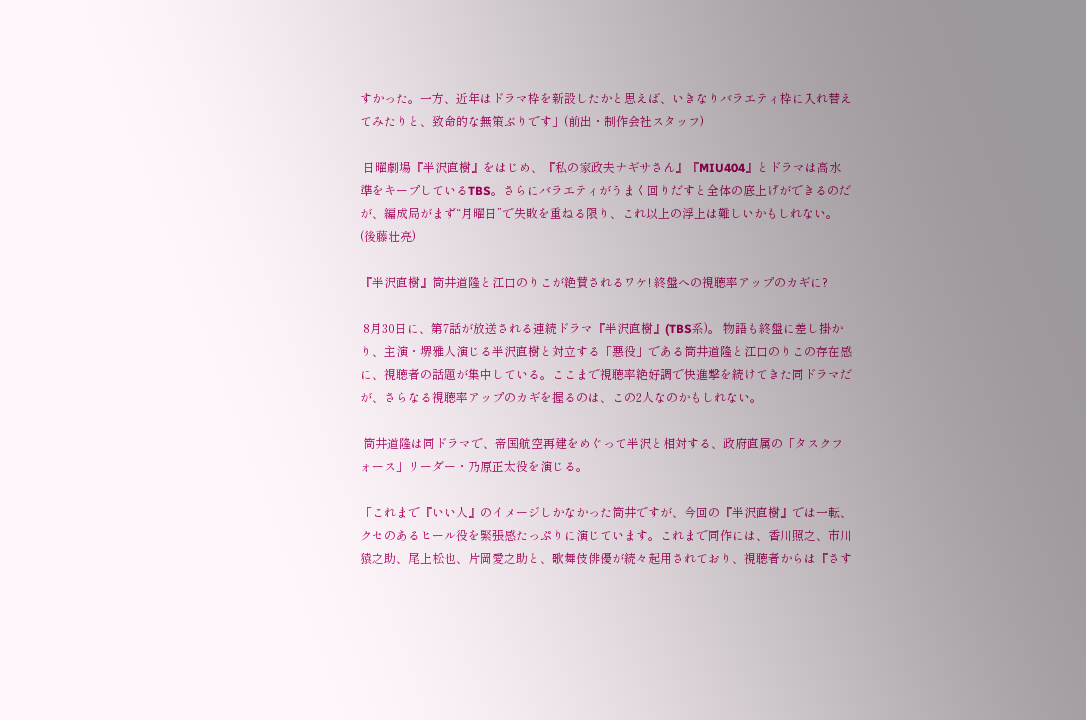すかった。一方、近年はドラマ枠を新設したかと思えば、いきなりバラエティ枠に入れ替えてみたりと、致命的な無策ぶりです」(前出・制作会社スタッフ)

 日曜劇場『半沢直樹』をはじめ、『私の家政夫ナギサさん』『MIU404』とドラマは高水準をキープしているTBS。さらにバラエティがうまく回りだすと全体の底上げができるのだが、編成局がまず“月曜日”で失敗を重ねる限り、これ以上の浮上は難しいかもしれない。
(後藤壮亮)

『半沢直樹』筒井道隆と江口のりこが絶賛されるワケ! 終盤への視聴率アップのカギに?

 8月30日に、第7話が放送される連続ドラマ『半沢直樹』(TBS系)。 物語も終盤に差し掛かり、主演・堺雅人演じる半沢直樹と対立する「悪役」である筒井道隆と江口のりこの存在感に、視聴者の話題が集中している。ここまで視聴率絶好調で快進撃を続けてきた同ドラマだが、さらなる視聴率アップのカギを握るのは、この2人なのかもしれない。

 筒井道隆は同ドラマで、帝国航空再建をめぐって半沢と相対する、政府直属の「タスクフォース」リーダー・乃原正太役を演じる。

「これまで『いい人』のイメージしかなかった筒井ですが、今回の『半沢直樹』では一転、クセのあるヒール役を緊張感たっぷりに演じています。これまで同作には、香川照之、市川猿之助、尾上松也、片岡愛之助と、歌舞伎俳優が続々起用されており、視聴者からは『さす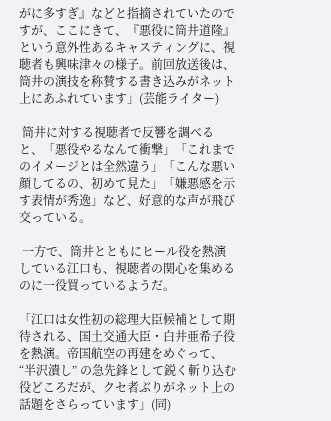がに多すぎ』などと指摘されていたのですが、ここにきて、『悪役に筒井道隆』という意外性あるキャスティングに、視聴者も興味津々の様子。前回放送後は、筒井の演技を称賛する書き込みがネット上にあふれています」(芸能ライター)

 筒井に対する視聴者で反響を調べると、「悪役やるなんて衝撃」「これまでのイメージとは全然違う」「こんな悪い顔してるの、初めて見た」「嫌悪感を示す表情が秀逸」など、好意的な声が飛び交っている。

 一方で、筒井とともにヒール役を熱演している江口も、視聴者の関心を集めるのに一役買っているようだ。

「江口は女性初の総理大臣候補として期待される、国土交通大臣・白井亜希子役を熱演。帝国航空の再建をめぐって、“半沢潰し” の急先鋒として鋭く斬り込む役どころだが、クセ者ぶりがネット上の話題をさらっています」(同)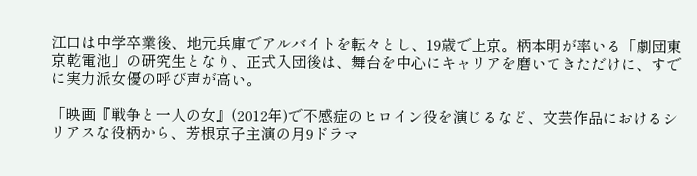江口は中学卒業後、地元兵庫でアルバイトを転々とし、19歳で上京。柄本明が率いる「劇団東京乾電池」の研究生となり、正式入団後は、舞台を中心にキャリアを磨いてきただけに、すでに実力派女優の呼び声が高い。

「映画『戦争と一人の女』(2012年)で不感症のヒロイン役を演じるなど、文芸作品におけるシリアスな役柄から、芳根京子主演の月9ドラマ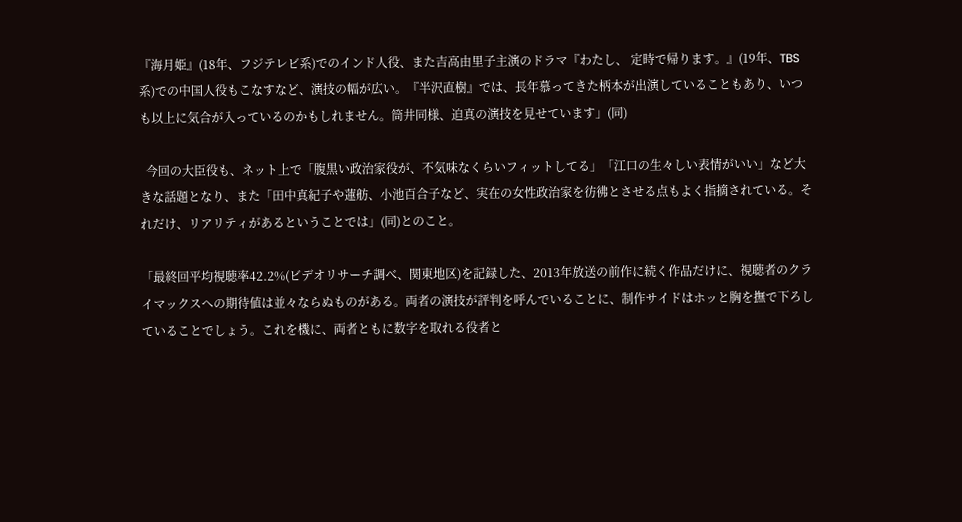『海月姫』(18年、フジテレビ系)でのインド人役、また吉高由里子主演のドラマ『わたし、 定時で帰ります。』(19年、TBS系)での中国人役もこなすなど、演技の幅が広い。『半沢直樹』では、長年慕ってきた柄本が出演していることもあり、いつも以上に気合が入っているのかもしれません。筒井同様、迫真の演技を見せています」(同)

  今回の大臣役も、ネット上で「腹黒い政治家役が、不気味なくらいフィットしてる」「江口の生々しい表情がいい」など大きな話題となり、また「田中真紀子や蓮舫、小池百合子など、実在の女性政治家を彷彿とさせる点もよく指摘されている。それだけ、リアリティがあるということでは」(同)とのこと。

「最終回平均視聴率42.2%(ビデオリサーチ調べ、関東地区)を記録した、2013年放送の前作に続く作品だけに、視聴者のクライマックスへの期待値は並々ならぬものがある。両者の演技が評判を呼んでいることに、制作サイドはホッと胸を撫で下ろしていることでしょう。これを機に、両者ともに数字を取れる役者と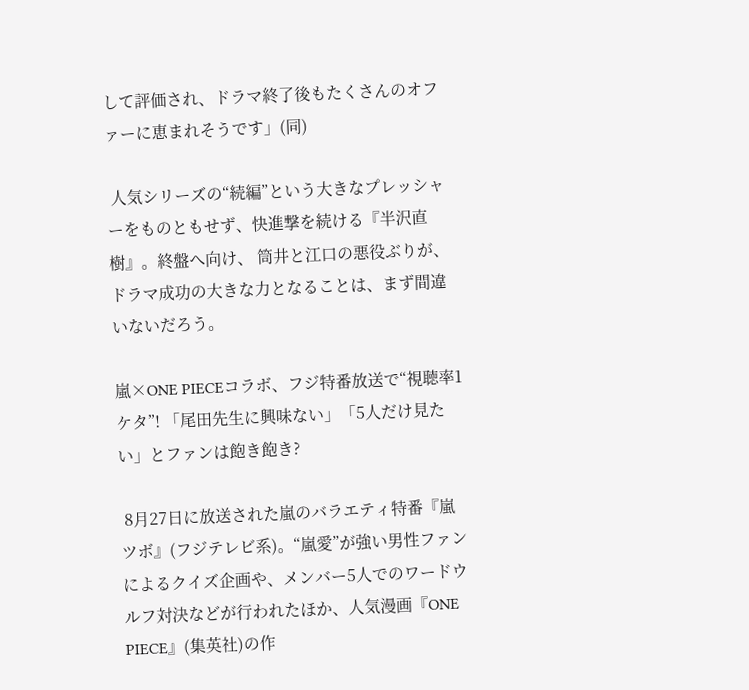して評価され、ドラマ終了後もたくさんのオファーに恵まれそうです」(同)

 人気シリーズの“続編”という大きなプレッシャーをものともせず、快進撃を続ける『半沢直樹』。終盤へ向け、 筒井と江口の悪役ぶりが、ドラマ成功の大きな力となることは、まず間違いないだろう。

嵐×ONE PIECEコラボ、フジ特番放送で“視聴率1ケタ”! 「尾田先生に興味ない」「5人だけ見たい」とファンは飽き飽き?

 8月27日に放送された嵐のバラエティ特番『嵐ツボ』(フジテレビ系)。“嵐愛”が強い男性ファンによるクイズ企画や、メンバー5人でのワードウルフ対決などが行われたほか、人気漫画『ONE PIECE』(集英社)の作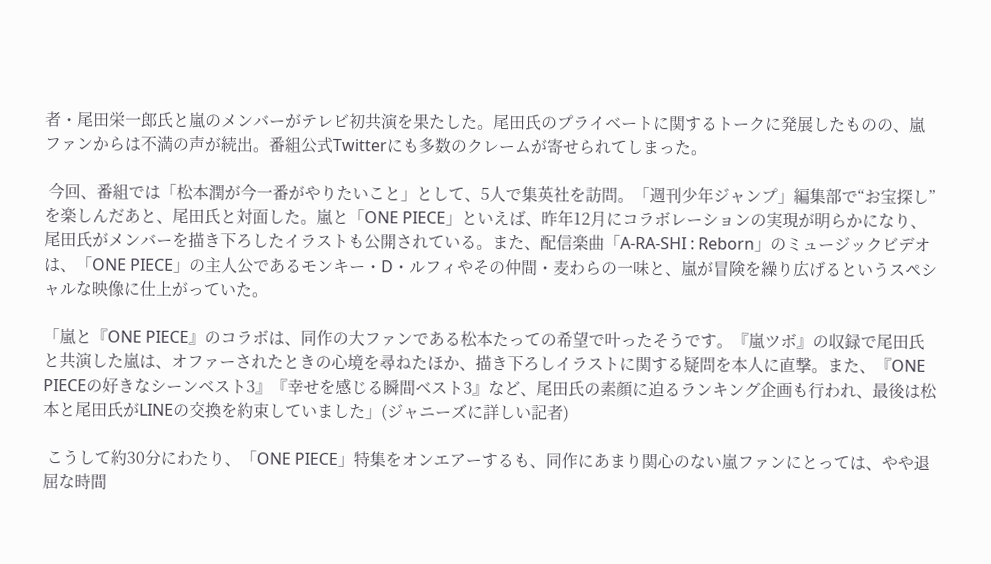者・尾田栄一郎氏と嵐のメンバーがテレビ初共演を果たした。尾田氏のプライベートに関するトークに発展したものの、嵐ファンからは不満の声が続出。番組公式Twitterにも多数のクレームが寄せられてしまった。

 今回、番組では「松本潤が今一番がやりたいこと」として、5人で集英社を訪問。「週刊少年ジャンプ」編集部で“お宝探し”を楽しんだあと、尾田氏と対面した。嵐と「ONE PIECE」といえば、昨年12月にコラボレーションの実現が明らかになり、尾田氏がメンバーを描き下ろしたイラストも公開されている。また、配信楽曲「A-RA-SHI : Reborn」のミュージックビデオは、「ONE PIECE」の主人公であるモンキー・D・ルフィやその仲間・麦わらの一味と、嵐が冒険を繰り広げるというスペシャルな映像に仕上がっていた。

「嵐と『ONE PIECE』のコラボは、同作の大ファンである松本たっての希望で叶ったそうです。『嵐ツボ』の収録で尾田氏と共演した嵐は、オファーされたときの心境を尋ねたほか、描き下ろしイラストに関する疑問を本人に直撃。また、『ONE PIECEの好きなシーンベスト3』『幸せを感じる瞬間ベスト3』など、尾田氏の素顔に迫るランキング企画も行われ、最後は松本と尾田氏がLINEの交換を約束していました」(ジャニーズに詳しい記者)

 こうして約30分にわたり、「ONE PIECE」特集をオンエアーするも、同作にあまり関心のない嵐ファンにとっては、やや退屈な時間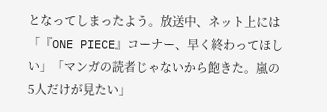となってしまったよう。放送中、ネット上には「『ONE PIECE』コーナー、早く終わってほしい」「マンガの読者じゃないから飽きた。嵐の5人だけが見たい」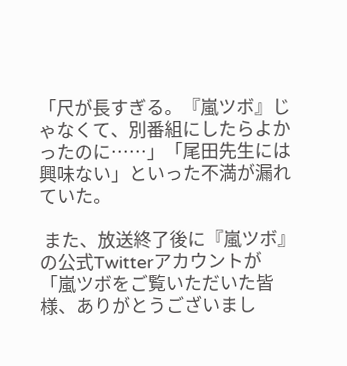「尺が長すぎる。『嵐ツボ』じゃなくて、別番組にしたらよかったのに……」「尾田先生には興味ない」といった不満が漏れていた。

 また、放送終了後に『嵐ツボ』の公式Twitterアカウントが「嵐ツボをご覧いただいた皆様、ありがとうございまし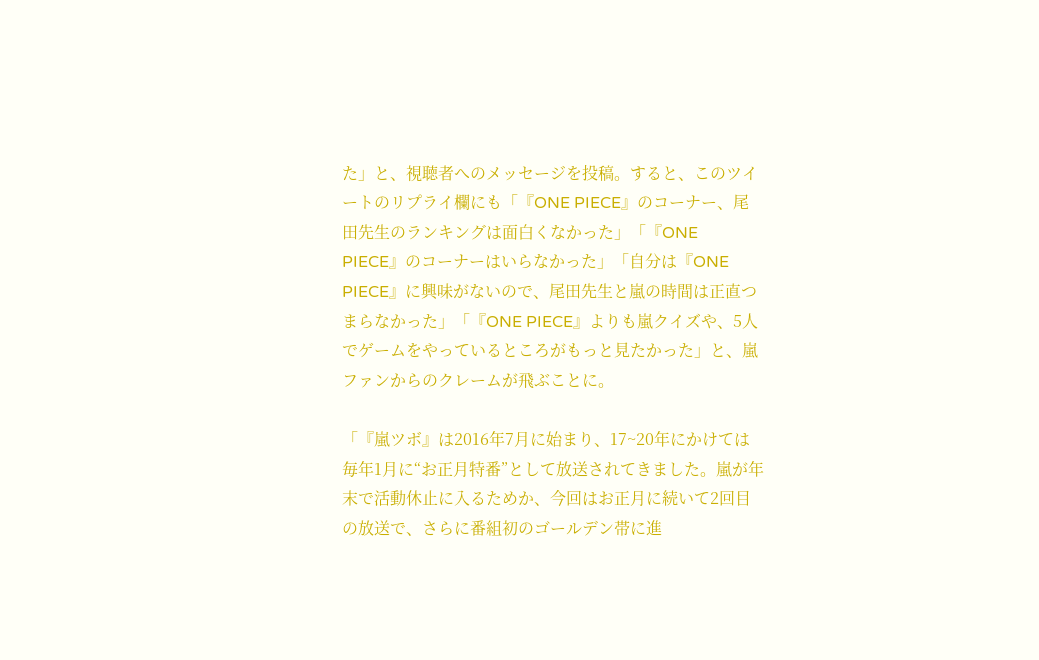た」と、視聴者へのメッセージを投稿。すると、このツイートのリプライ欄にも「『ONE PIECE』のコーナー、尾田先生のランキングは面白くなかった」「『ONE PIECE』のコーナーはいらなかった」「自分は『ONE PIECE』に興味がないので、尾田先生と嵐の時間は正直つまらなかった」「『ONE PIECE』よりも嵐クイズや、5人でゲームをやっているところがもっと見たかった」と、嵐ファンからのクレームが飛ぶことに。

「『嵐ツボ』は2016年7月に始まり、17~20年にかけては毎年1月に“お正月特番”として放送されてきました。嵐が年末で活動休止に入るためか、今回はお正月に続いて2回目の放送で、さらに番組初のゴールデン帯に進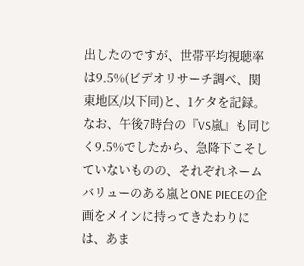出したのですが、世帯平均視聴率は9.5%(ビデオリサーチ調べ、関東地区/以下同)と、1ケタを記録。なお、午後7時台の『VS嵐』も同じく9.5%でしたから、急降下こそしていないものの、それぞれネームバリューのある嵐とONE PIECEの企画をメインに持ってきたわりには、あま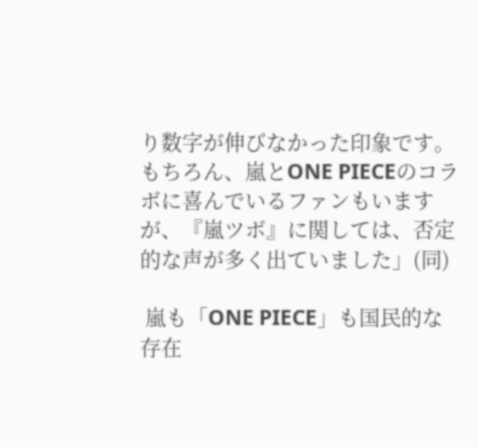り数字が伸びなかった印象です。もちろん、嵐とONE PIECEのコラボに喜んでいるファンもいますが、『嵐ツボ』に関しては、否定的な声が多く出ていました」(同)

 嵐も「ONE PIECE」も国民的な存在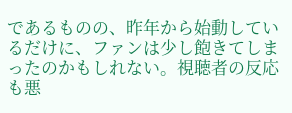であるものの、昨年から始動しているだけに、ファンは少し飽きてしまったのかもしれない。視聴者の反応も悪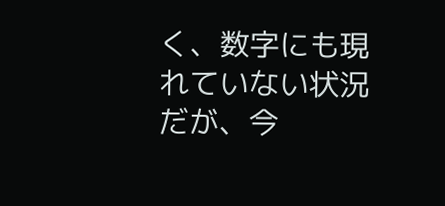く、数字にも現れていない状況だが、今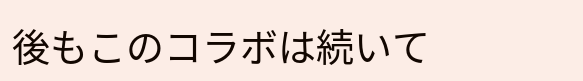後もこのコラボは続いて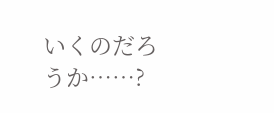いくのだろうか……?